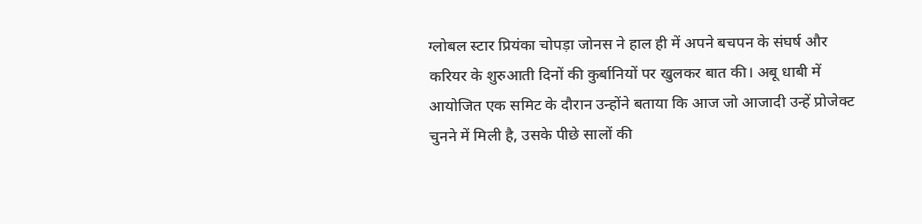ग्लोबल स्टार प्रियंका चोपड़ा जोनस ने हाल ही में अपने बचपन के संघर्ष और करियर के शुरुआती दिनों की कुर्बानियों पर खुलकर बात की। अबू धाबी में आयोजित एक समिट के दौरान उन्होंने बताया कि आज जो आजादी उन्हें प्रोजेक्ट चुनने में मिली है, उसके पीछे सालों की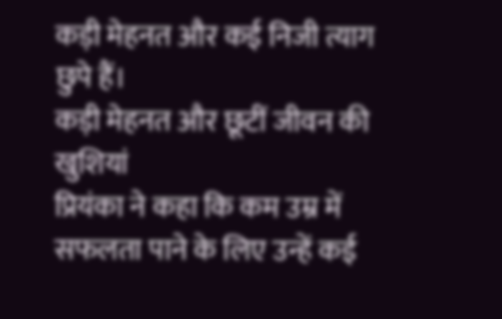कड़ी मेहनत और कई निजी त्याग छुपे हैं।
कड़ी मेहनत और छूटीं जीवन की खुशियां
प्रियंका ने कहा कि कम उम्र में सफलता पाने के लिए उन्हें कई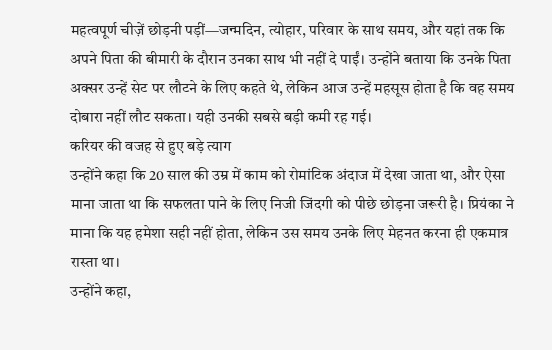महत्वपूर्ण चीज़ें छोड़नी पड़ीं—जन्मदिन, त्योहार, परिवार के साथ समय, और यहां तक कि अपने पिता की बीमारी के दौरान उनका साथ भी नहीं दे पाईं। उन्होंने बताया कि उनके पिता अक्सर उन्हें सेट पर लौटने के लिए कहते थे, लेकिन आज उन्हें महसूस होता है कि वह समय दोबारा नहीं लौट सकता। यही उनकी सबसे बड़ी कमी रह गई।
करियर की वजह से हुए बड़े त्याग
उन्होंने कहा कि 20 साल की उम्र में काम को रोमांटिक अंदाज में देखा जाता था, और ऐसा माना जाता था कि सफलता पाने के लिए निजी जिंदगी को पीछे छोड़ना जरूरी है। प्रियंका ने माना कि यह हमेशा सही नहीं होता, लेकिन उस समय उनके लिए मेहनत करना ही एकमात्र रास्ता था।
उन्होंने कहा,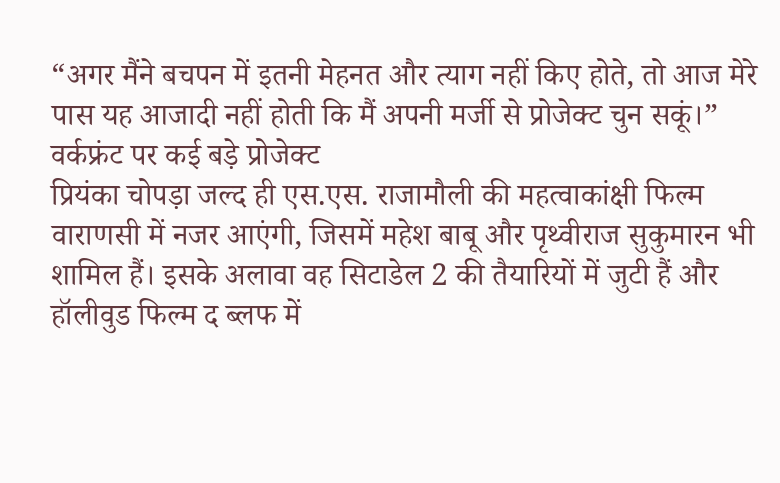“अगर मैंने बचपन में इतनी मेहनत और त्याग नहीं किए होते, तो आज मेरे पास यह आजादी नहीं होती कि मैं अपनी मर्जी से प्रोजेक्ट चुन सकूं।”
वर्कफ्रंट पर कई बड़े प्रोजेक्ट
प्रियंका चोपड़ा जल्द ही एस.एस. राजामौली की महत्वाकांक्षी फिल्म वाराणसी में नजर आएंगी, जिसमें महेश बाबू और पृथ्वीराज सुकुमारन भी शामिल हैं। इसके अलावा वह सिटाडेल 2 की तैयारियों में जुटी हैं और हॉलीवुड फिल्म द ब्लफ में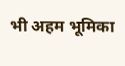भी अहम भूमिका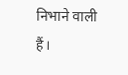निभाने वाली हैं।